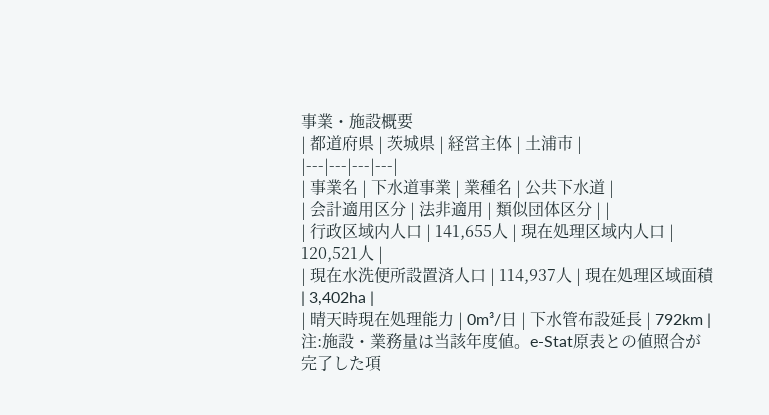事業・施設概要
| 都道府県 | 茨城県 | 経営主体 | 土浦市 |
|---|---|---|---|
| 事業名 | 下水道事業 | 業種名 | 公共下水道 |
| 会計適用区分 | 法非適用 | 類似団体区分 | |
| 行政区域内人口 | 141,655人 | 現在処理区域内人口 | 120,521人 |
| 現在水洗便所設置済人口 | 114,937人 | 現在処理区域面積 | 3,402ha |
| 晴天時現在処理能力 | 0m³/日 | 下水管布設延長 | 792km |
注:施設・業務量は当該年度値。e-Stat原表との値照合が完了した項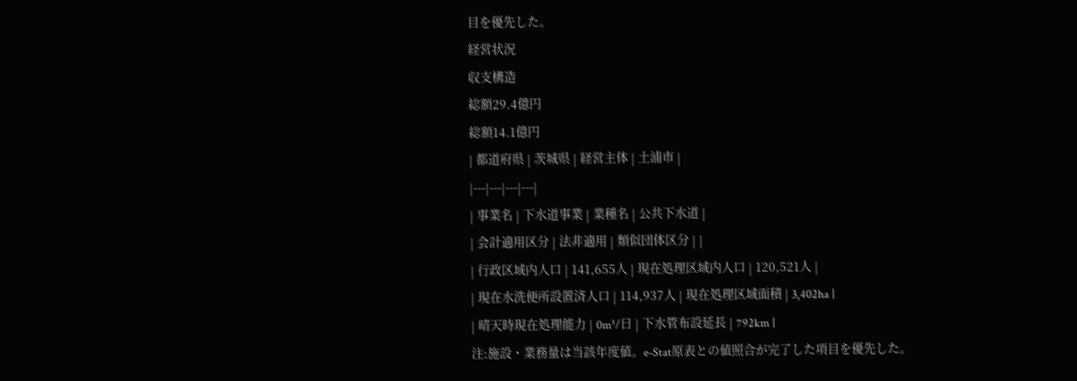目を優先した。
経営状況
収支構造
総額29.4億円
総額14.1億円
| 都道府県 | 茨城県 | 経営主体 | 土浦市 |
|---|---|---|---|
| 事業名 | 下水道事業 | 業種名 | 公共下水道 |
| 会計適用区分 | 法非適用 | 類似団体区分 | |
| 行政区域内人口 | 141,655人 | 現在処理区域内人口 | 120,521人 |
| 現在水洗便所設置済人口 | 114,937人 | 現在処理区域面積 | 3,402ha |
| 晴天時現在処理能力 | 0m³/日 | 下水管布設延長 | 792km |
注:施設・業務量は当該年度値。e-Stat原表との値照合が完了した項目を優先した。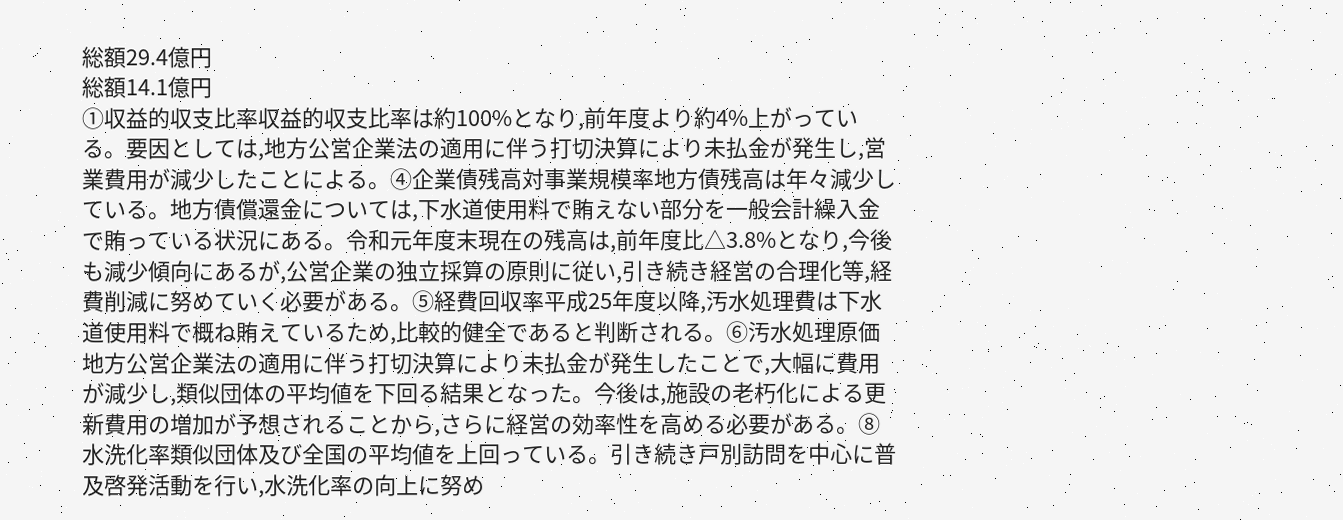総額29.4億円
総額14.1億円
①収益的収支比率収益的収支比率は約100%となり,前年度より約4%上がっている。要因としては,地方公営企業法の適用に伴う打切決算により未払金が発生し,営業費用が減少したことによる。④企業債残高対事業規模率地方債残高は年々減少している。地方債償還金については,下水道使用料で賄えない部分を一般会計繰入金で賄っている状況にある。令和元年度末現在の残高は,前年度比△3.8%となり,今後も減少傾向にあるが,公営企業の独立採算の原則に従い,引き続き経営の合理化等,経費削減に努めていく必要がある。⑤経費回収率平成25年度以降,汚水処理費は下水道使用料で概ね賄えているため,比較的健全であると判断される。⑥汚水処理原価地方公営企業法の適用に伴う打切決算により未払金が発生したことで,大幅に費用が減少し,類似団体の平均値を下回る結果となった。今後は,施設の老朽化による更新費用の増加が予想されることから,さらに経営の効率性を高める必要がある。⑧水洗化率類似団体及び全国の平均値を上回っている。引き続き戸別訪問を中心に普及啓発活動を行い,水洗化率の向上に努め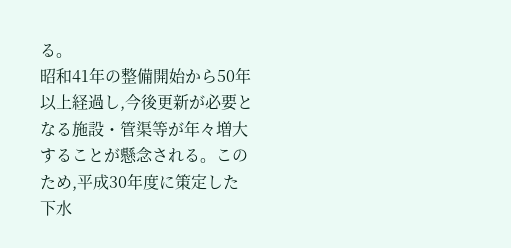る。
昭和41年の整備開始から50年以上経過し,今後更新が必要となる施設・管渠等が年々増大することが懸念される。このため,平成30年度に策定した下水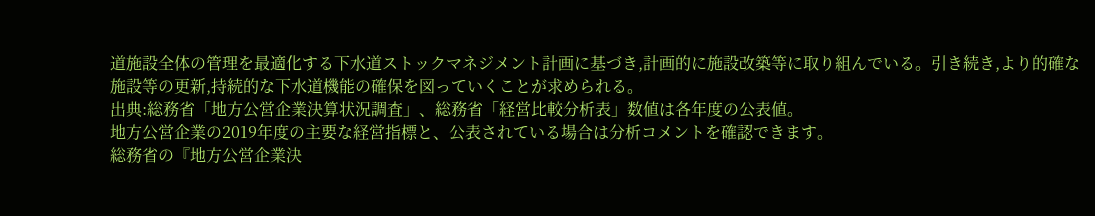道施設全体の管理を最適化する下水道ストックマネジメント計画に基づき,計画的に施設改築等に取り組んでいる。引き続き,より的確な施設等の更新,持続的な下水道機能の確保を図っていくことが求められる。
出典:総務省「地方公営企業決算状況調査」、総務省「経営比較分析表」数値は各年度の公表値。
地方公営企業の2019年度の主要な経営指標と、公表されている場合は分析コメントを確認できます。
総務省の『地方公営企業決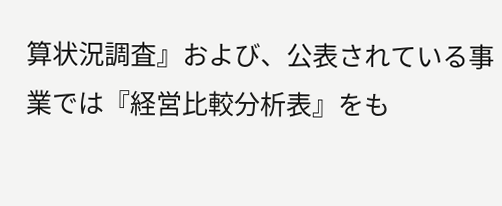算状況調査』および、公表されている事業では『経営比較分析表』をも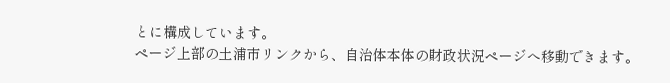とに構成しています。
ページ上部の土浦市リンクから、自治体本体の財政状況ページへ移動できます。